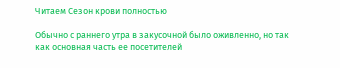Читаем Сезон крови полностью

Обычно с раннего утра в закусочной было оживленно, но так как основная часть ее посетителей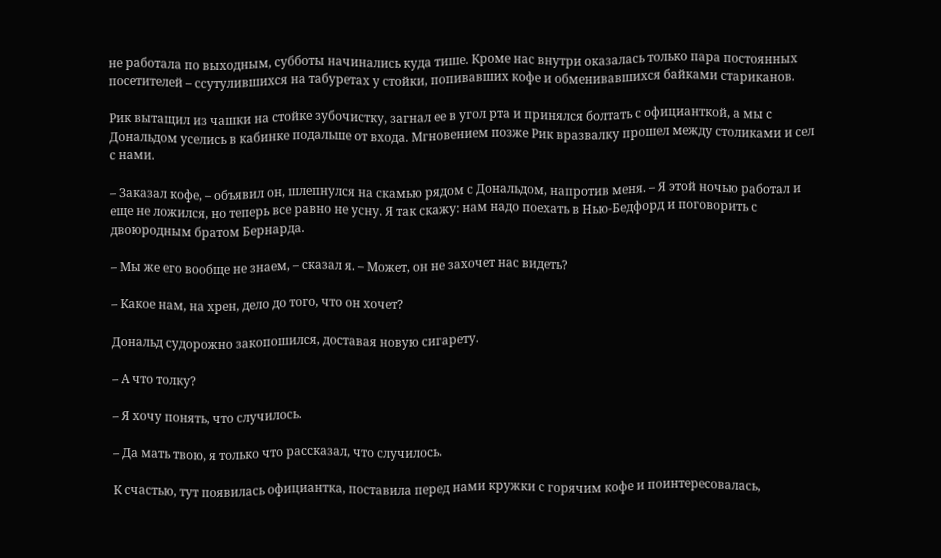не работала по выходным, субботы начинались куда тише. Кроме нас внутри оказалась только пара постоянных посетителей – ссутулившихся на табуретах у стойки, попивавших кофе и обменивавшихся байками стариканов.

Рик вытащил из чашки на стойке зубочистку, загнал ее в угол рта и принялся болтать с официанткой, а мы с Дональдом уселись в кабинке подальше от входа. Мгновением позже Рик вразвалку прошел между столиками и сел с нами.

– Заказал кофе, – объявил он, шлепнулся на скамью рядом с Дональдом, напротив меня. – Я этой ночью работал и еще не ложился, но теперь все равно не усну. Я так скажу: нам надо поехать в Нью-Бедфорд и поговорить с двоюродным братом Бернарда.

– Мы же его вообще не знаем, – сказал я. – Может, он не захочет нас видеть?

– Какое нам, на хрен, дело до того, что он хочет?

Дональд судорожно закопошился, доставая новую сигарету.

– А что толку?

– Я хочу понять, что случилось.

– Да мать твою, я только что рассказал, что случилось.

К счастью, тут появилась официантка, поставила перед нами кружки с горячим кофе и поинтересовалась,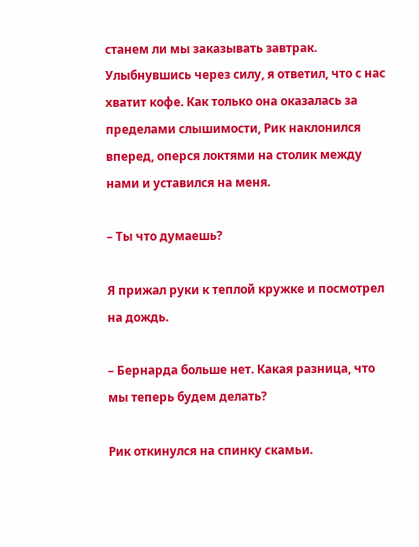станем ли мы заказывать завтрак. Улыбнувшись через силу, я ответил, что с нас хватит кофе. Как только она оказалась за пределами слышимости, Рик наклонился вперед, оперся локтями на столик между нами и уставился на меня.

– Ты что думаешь?

Я прижал руки к теплой кружке и посмотрел на дождь.

– Бернарда больше нет. Какая разница, что мы теперь будем делать?

Рик откинулся на спинку скамьи.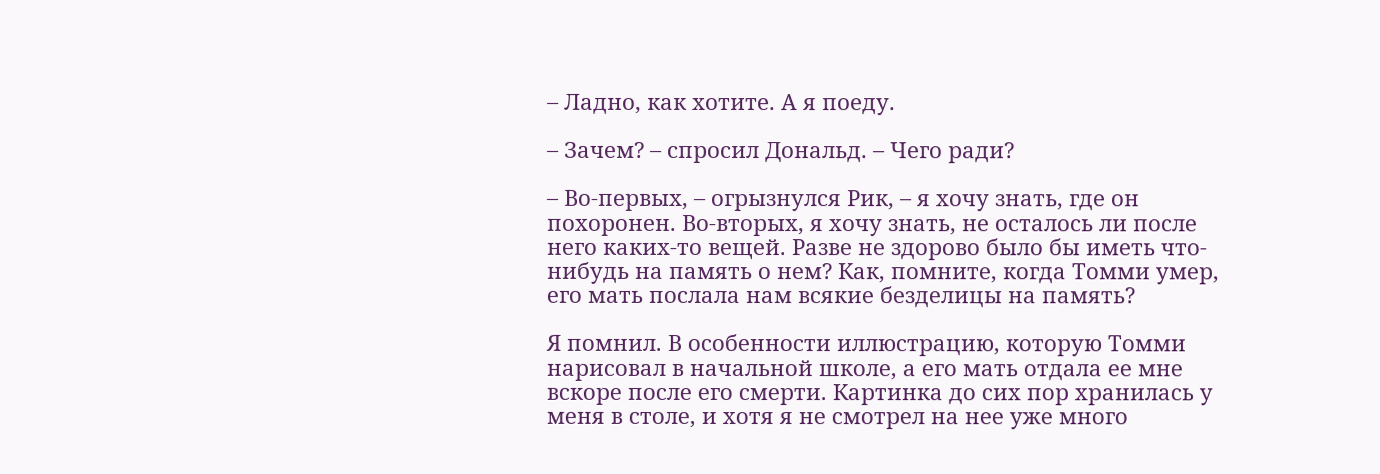– Ладно, как хотите. А я поеду.

– Зачем? – спросил Дональд. – Чего ради?

– Во-первых, – огрызнулся Рик, – я хочу знать, где он похоронен. Во-вторых, я хочу знать, не осталось ли после него каких-то вещей. Разве не здорово было бы иметь что-нибудь на память о нем? Как, помните, когда Томми умер, его мать послала нам всякие безделицы на память?

Я помнил. В особенности иллюстрацию, которую Томми нарисовал в начальной школе, а его мать отдала ее мне вскоре после его смерти. Картинка до сих пор хранилась у меня в столе, и хотя я не смотрел на нее уже много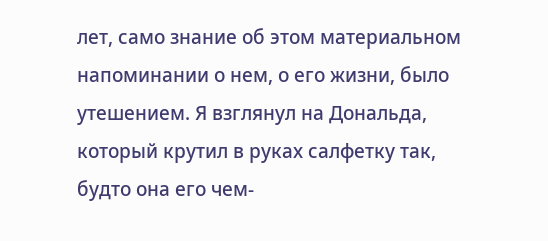лет, само знание об этом материальном напоминании о нем, о его жизни, было утешением. Я взглянул на Дональда, который крутил в руках салфетку так, будто она его чем-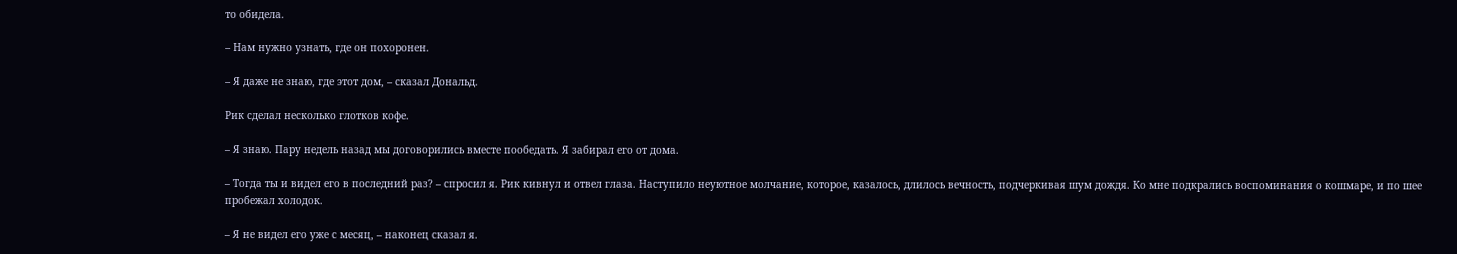то обидела.

– Нам нужно узнать, где он похоронен.

– Я даже не знаю, где этот дом, – сказал Дональд.

Рик сделал несколько глотков кофе.

– Я знаю. Пару недель назад мы договорились вместе пообедать. Я забирал его от дома.

– Тогда ты и видел его в последний раз? – спросил я. Рик кивнул и отвел глаза. Наступило неуютное молчание, которое, казалось, длилось вечность, подчеркивая шум дождя. Ко мне подкрались воспоминания о кошмаре, и по шее пробежал холодок.

– Я не видел его уже с месяц, – наконец сказал я.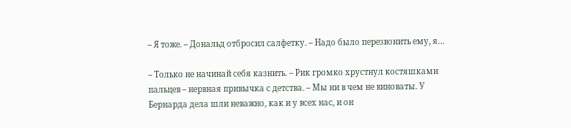– Я тоже. – Дональд отбросил салфетку. – Надо было перезвонить ему, я…

– Только не начинай себя казнить. – Рик громко хрустнул костяшками пальцев – нервная привычка с детства. – Мы ни в чем не виноваты. У Бернарда дела шли неважно, как и у всех нас, и он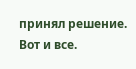принял решение. Вот и все.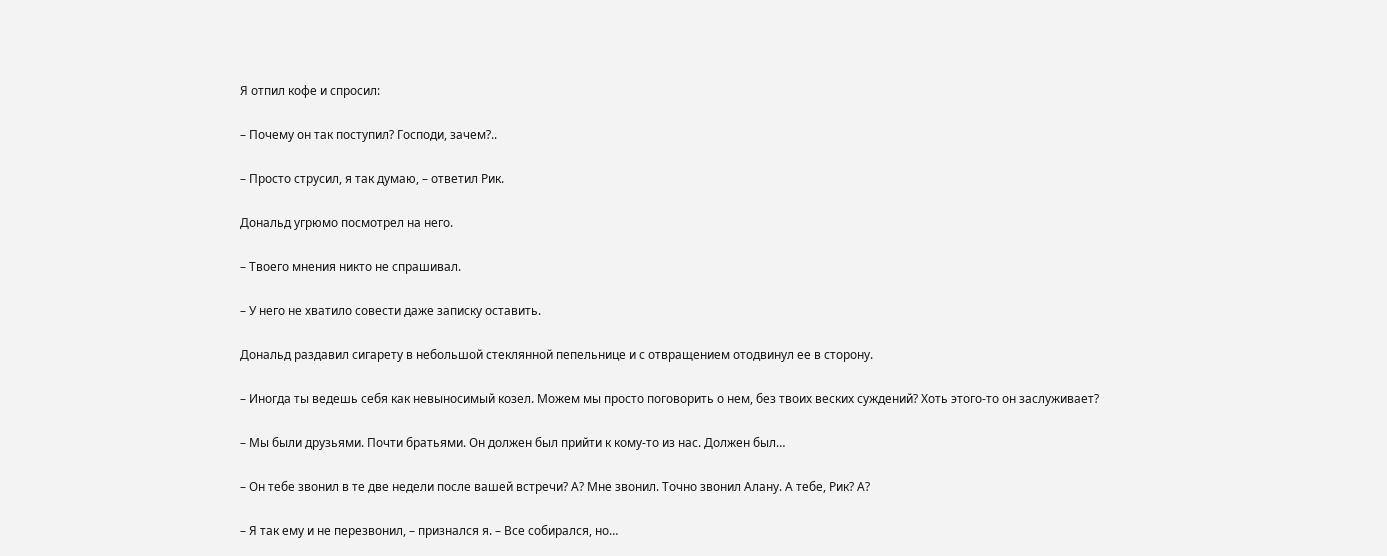Я отпил кофе и спросил:

– Почему он так поступил? Господи, зачем?..

– Просто струсил, я так думаю, – ответил Рик.

Дональд угрюмо посмотрел на него.

– Твоего мнения никто не спрашивал.

– У него не хватило совести даже записку оставить.

Дональд раздавил сигарету в небольшой стеклянной пепельнице и с отвращением отодвинул ее в сторону.

– Иногда ты ведешь себя как невыносимый козел. Можем мы просто поговорить о нем, без твоих веских суждений? Хоть этого-то он заслуживает?

– Мы были друзьями. Почти братьями. Он должен был прийти к кому-то из нас. Должен был…

– Он тебе звонил в те две недели после вашей встречи? А? Мне звонил. Точно звонил Алану. А тебе, Рик? А?

– Я так ему и не перезвонил, – признался я. – Все собирался, но…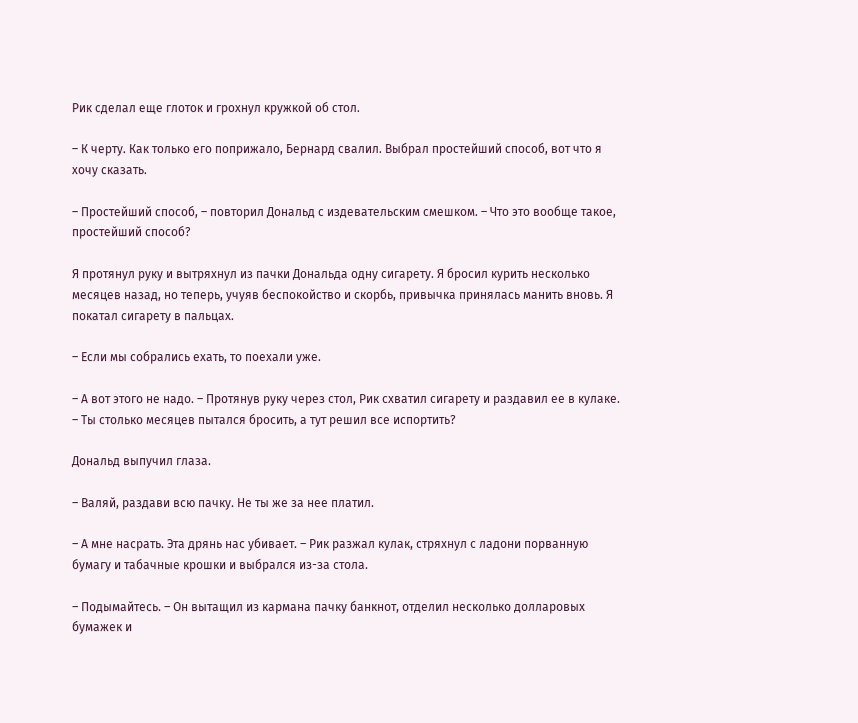Рик сделал еще глоток и грохнул кружкой об стол.

– К черту. Как только его поприжало, Бернард свалил. Выбрал простейший способ, вот что я хочу сказать.

– Простейший способ, – повторил Дональд с издевательским смешком. – Что это вообще такое, простейший способ?

Я протянул руку и вытряхнул из пачки Дональда одну сигарету. Я бросил курить несколько месяцев назад, но теперь, учуяв беспокойство и скорбь, привычка принялась манить вновь. Я покатал сигарету в пальцах.

– Если мы собрались ехать, то поехали уже.

– А вот этого не надо. – Протянув руку через стол, Рик схватил сигарету и раздавил ее в кулаке. – Ты столько месяцев пытался бросить, а тут решил все испортить?

Дональд выпучил глаза.

– Валяй, раздави всю пачку. Не ты же за нее платил.

– А мне насрать. Эта дрянь нас убивает. – Рик разжал кулак, стряхнул с ладони порванную бумагу и табачные крошки и выбрался из-за стола.

– Подымайтесь. – Он вытащил из кармана пачку банкнот, отделил несколько долларовых бумажек и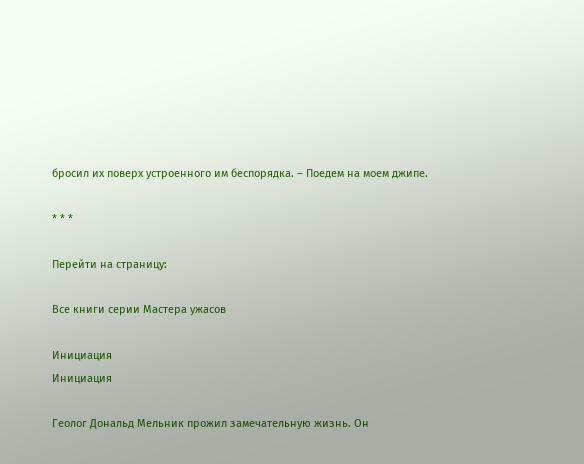бросил их поверх устроенного им беспорядка. – Поедем на моем джипе.

* * *

Перейти на страницу:

Все книги серии Мастера ужасов

Инициация
Инициация

Геолог Дональд Мельник прожил замечательную жизнь. Он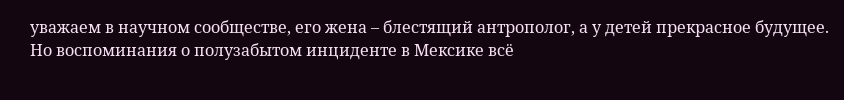уважаем в научном сообществе, его жена – блестящий антрополог, а у детей прекрасное будущее. Но воспоминания о полузабытом инциденте в Мексике всё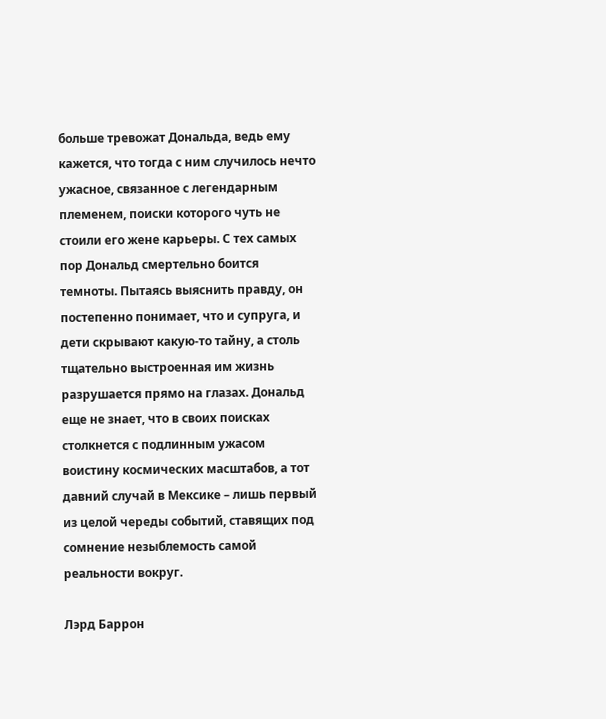больше тревожат Дональда, ведь ему кажется, что тогда с ним случилось нечто ужасное, связанное с легендарным племенем, поиски которого чуть не стоили его жене карьеры. С тех самых пор Дональд смертельно боится темноты. Пытаясь выяснить правду, он постепенно понимает, что и супруга, и дети скрывают какую-то тайну, а столь тщательно выстроенная им жизнь разрушается прямо на глазах. Дональд еще не знает, что в своих поисках столкнется с подлинным ужасом воистину космических масштабов, а тот давний случай в Мексике – лишь первый из целой череды событий, ставящих под сомнение незыблемость самой реальности вокруг.

Лэрд Баррон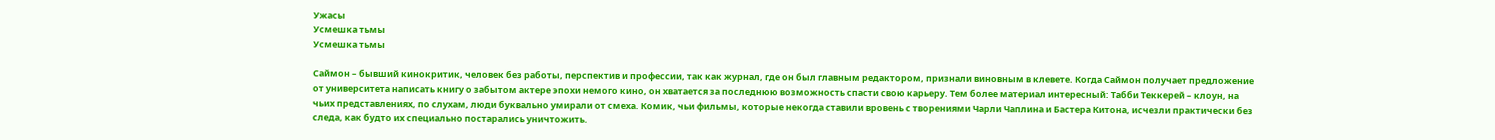Ужасы
Усмешка тьмы
Усмешка тьмы

Саймон – бывший кинокритик, человек без работы, перспектив и профессии, так как журнал, где он был главным редактором, признали виновным в клевете. Когда Саймон получает предложение от университета написать книгу о забытом актере эпохи немого кино, он хватается за последнюю возможность спасти свою карьеру. Тем более материал интересный: Табби Теккерей – клоун, на чьих представлениях, по слухам, люди буквально умирали от смеха. Комик, чьи фильмы, которые некогда ставили вровень с творениями Чарли Чаплина и Бастера Китона, исчезли практически без следа, как будто их специально постарались уничтожить.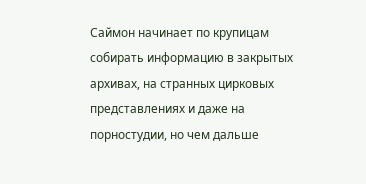Саймон начинает по крупицам собирать информацию в закрытых архивах, на странных цирковых представлениях и даже на порностудии, но чем дальше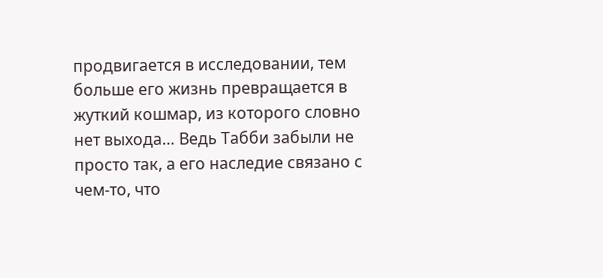продвигается в исследовании, тем больше его жизнь превращается в жуткий кошмар, из которого словно нет выхода… Ведь Табби забыли не просто так, а его наследие связано с чем-то, что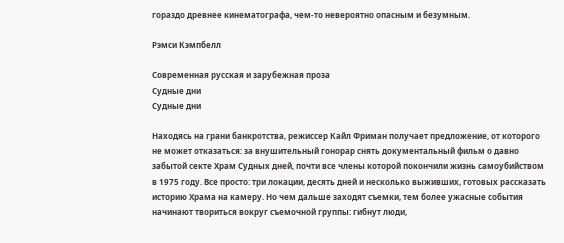гораздо древнее кинематографа, чем-то невероятно опасным и безумным.

Рэмси Кэмпбелл

Современная русская и зарубежная проза
Судные дни
Судные дни

Находясь на грани банкротства, режиссер Кайл Фриман получает предложение, от которого не может отказаться: за внушительный гонорар снять документальный фильм о давно забытой секте Храм Судных дней, почти все члены которой покончили жизнь самоубийством в 1975 году. Все просто: три локации, десять дней и несколько выживших, готовых рассказать историю Храма на камеру. Но чем дальше заходят съемки, тем более ужасные события начинают твориться вокруг съемочной группы: гибнут люди,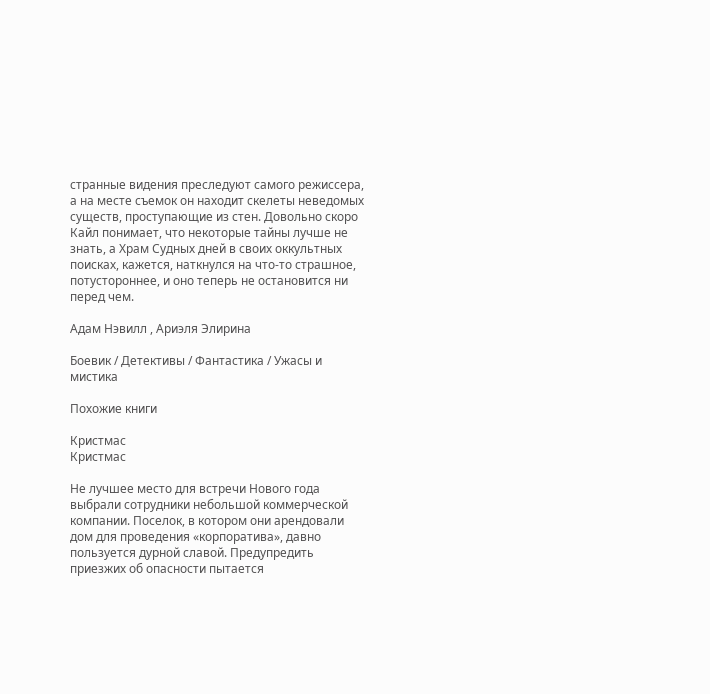странные видения преследуют самого режиссера, а на месте съемок он находит скелеты неведомых существ, проступающие из стен. Довольно скоро Кайл понимает, что некоторые тайны лучше не знать, а Храм Судных дней в своих оккультных поисках, кажется, наткнулся на что-то страшное, потустороннее, и оно теперь не остановится ни перед чем.

Адам Нэвилл , Ариэля Элирина

Боевик / Детективы / Фантастика / Ужасы и мистика

Похожие книги

Кристмас
Кристмас

Не лучшее место для встречи Нового года выбрали сотрудники небольшой коммерческой компании. Поселок, в котором они арендовали дом для проведения «корпоратива», давно пользуется дурной славой. Предупредить приезжих об опасности пытается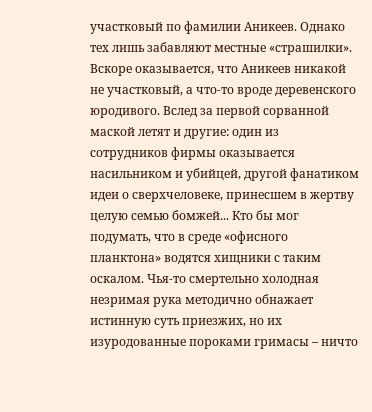участковый по фамилии Аникеев. Однако тех лишь забавляют местные «страшилки». Вскоре оказывается, что Аникеев никакой не участковый, а что-то вроде деревенского юродивого. Вслед за первой сорванной маской летят и другие: один из сотрудников фирмы оказывается насильником и убийцей, другой фанатиком идеи о сверхчеловеке, принесшем в жертву целую семью бомжей... Кто бы мог подумать, что в среде «офисного планктона» водятся хищники с таким оскалом. Чья-то смертельно холодная незримая рука методично обнажает истинную суть приезжих, но их изуродованные пороками гримасы – ничто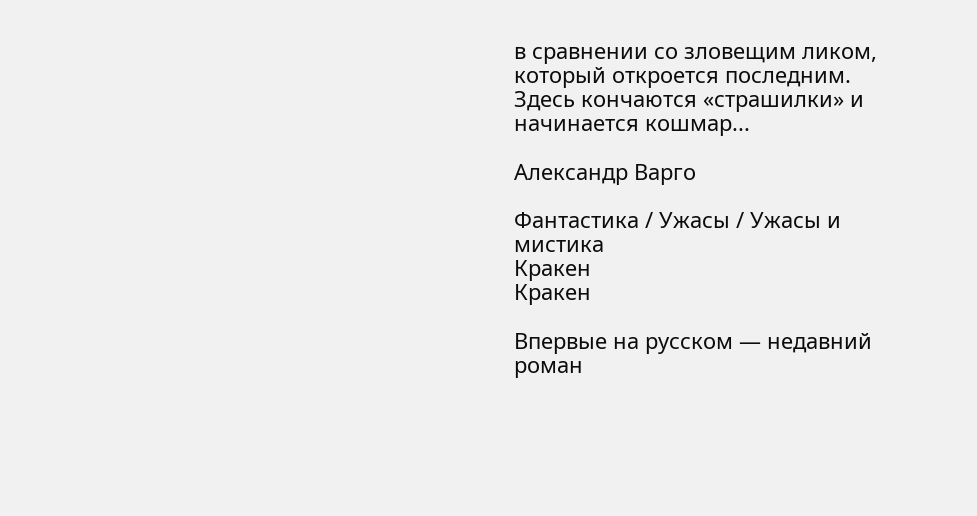в сравнении со зловещим ликом, который откроется последним. Здесь кончаются «страшилки» и начинается кошмар...

Александр Варго

Фантастика / Ужасы / Ужасы и мистика
Кракен
Кракен

Впервые на русском — недавний роман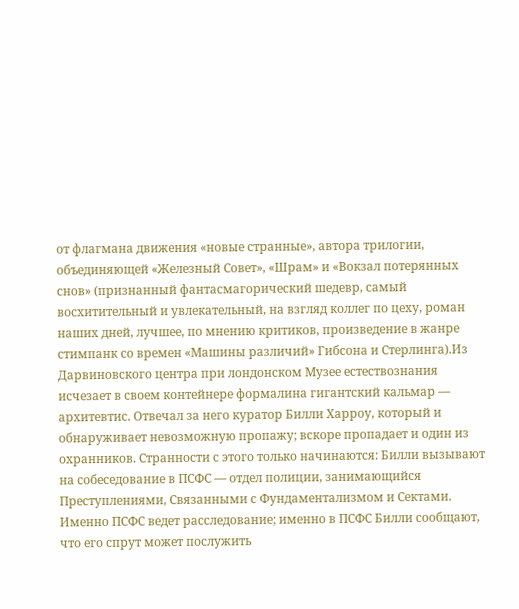от флагмана движения «новые странные», автора трилогии, объединяющей «Железный Совет», «Шрам» и «Вокзал потерянных снов» (признанный фантасмагорический шедевр, самый восхитительный и увлекательный, на взгляд коллег по цеху, роман наших дней, лучшее, по мнению критиков, произведение в жанре стимпанк со времен «Машины различий» Гибсона и Стерлинга).Из Дарвиновского центра при лондонском Музее естествознания исчезает в своем контейнере формалина гигантский кальмар — архитевтис. Отвечал за него куратор Билли Харроу, который и обнаруживает невозможную пропажу; вскоре пропадает и один из охранников. Странности с этого только начинаются: Билли вызывают на собеседование в ПСФС — отдел полиции, занимающийся Преступлениями, Связанными с Фундаментализмом и Сектами. Именно ПСФС ведет расследование; именно в ПСФС Билли сообщают, что его спрут может послужить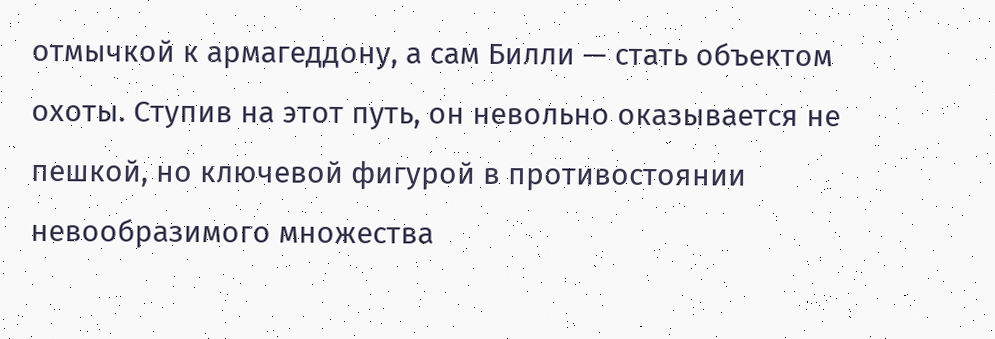отмычкой к армагеддону, а сам Билли — стать объектом охоты. Ступив на этот путь, он невольно оказывается не пешкой, но ключевой фигурой в противостоянии невообразимого множества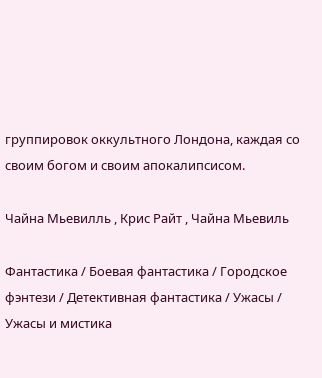группировок оккультного Лондона, каждая со своим богом и своим апокалипсисом.

Чайна Мьевилль , Крис Райт , Чайна Мьевиль

Фантастика / Боевая фантастика / Городское фэнтези / Детективная фантастика / Ужасы / Ужасы и мистика